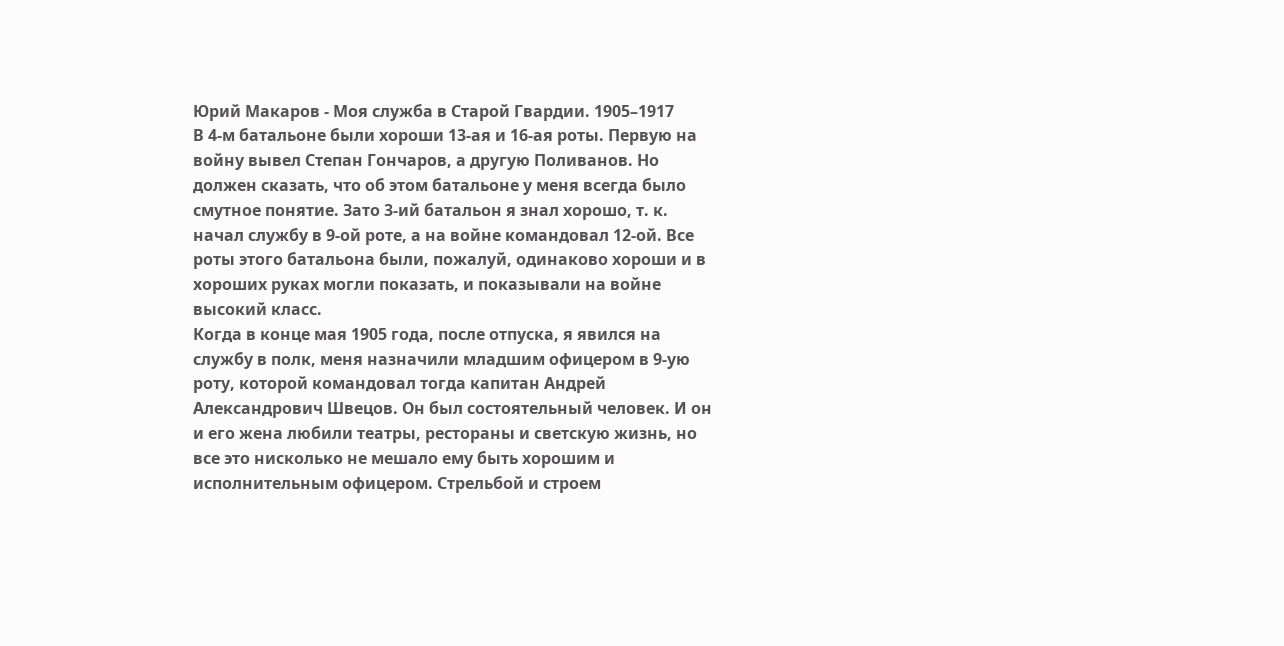Юрий Макаров - Моя служба в Старой Гвардии. 1905–1917
В 4-м батальоне были хороши 13-ая и 16-ая роты. Первую на войну вывел Степан Гончаров, а другую Поливанов. Но должен сказать, что об этом батальоне у меня всегда было смутное понятие. Зато 3-ий батальон я знал хорошо, т. к. начал службу в 9-ой роте, а на войне командовал 12-ой. Все роты этого батальона были, пожалуй, одинаково хороши и в хороших руках могли показать, и показывали на войне высокий класс.
Когда в конце мая 1905 года, после отпуска, я явился на службу в полк, меня назначили младшим офицером в 9-ую роту, которой командовал тогда капитан Андрей Александрович Швецов. Он был состоятельный человек. И он и его жена любили театры, рестораны и светскую жизнь, но все это нисколько не мешало ему быть хорошим и исполнительным офицером. Стрельбой и строем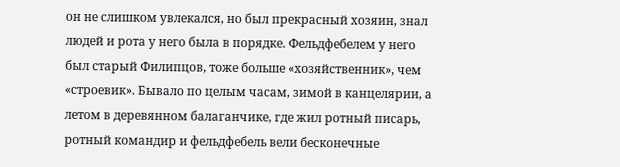он не слишком увлекался, но был прекрасный хозяин, знал людей и рота у него была в порядке. Фельдфебелем у него был старый Филипцов, тоже больше «хозяйственник», чем «строевик». Бывало по целым часам, зимой в канцелярии, а летом в деревянном балаганчике, где жил ротный писарь, ротный командир и фельдфебель вели бесконечные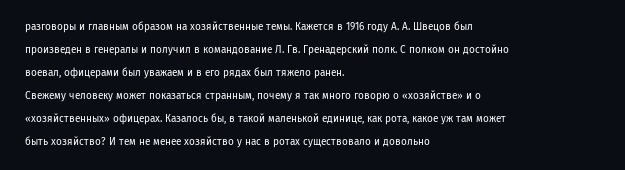разговоры и главным образом на хозяйственные темы. Кажется в 1916 году А. А. Швецов был произведен в генералы и получил в командование Л. Гв. Гренадерский полк. С полком он достойно воевал, офицерами был уважаем и в его рядах был тяжело ранен.
Свежему человеку может показаться странным, почему я так много говорю о «хозяйстве» и о «хозяйственных» офицерах. Казалось бы, в такой маленькой единице, как рота, какое уж там может быть хозяйство? И тем не менее хозяйство у нас в ротах существовало и довольно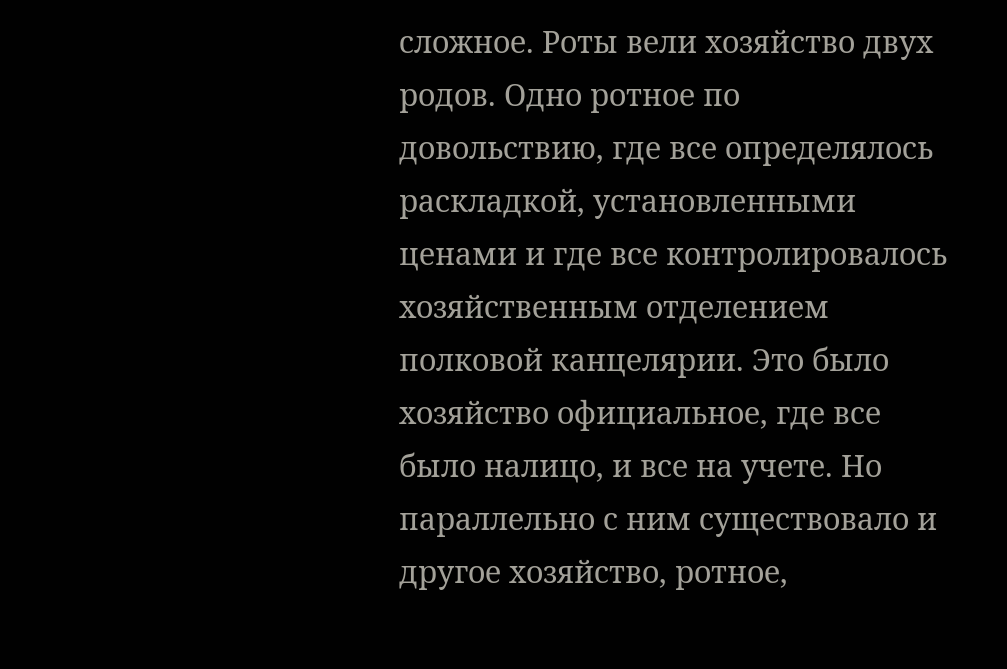сложное. Роты вели хозяйство двух родов. Одно ротное по довольствию, где все определялось раскладкой, установленными ценами и где все контролировалось хозяйственным отделением полковой канцелярии. Это было хозяйство официальное, где все было налицо, и все на учете. Но параллельно с ним существовало и другое хозяйство, ротное,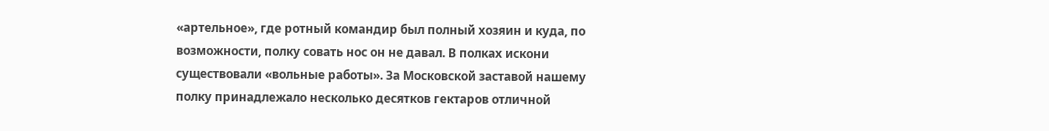«артельное», где ротный командир был полный хозяин и куда, по возможности, полку совать нос он не давал. В полках искони существовали «вольные работы». За Московской заставой нашему полку принадлежало несколько десятков гектаров отличной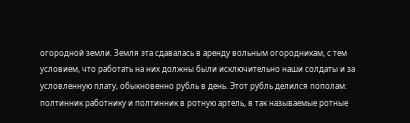огородной земли. Земля эта сдавалась в аренду вольным огородникам, с тем условием, что работать на них должны были исключительно наши солдаты и за условленную плату, обыкновенно рубль в день. Этот рубль делился пополам: полтинник работнику и полтинник в ротную артель, в так называемые ротные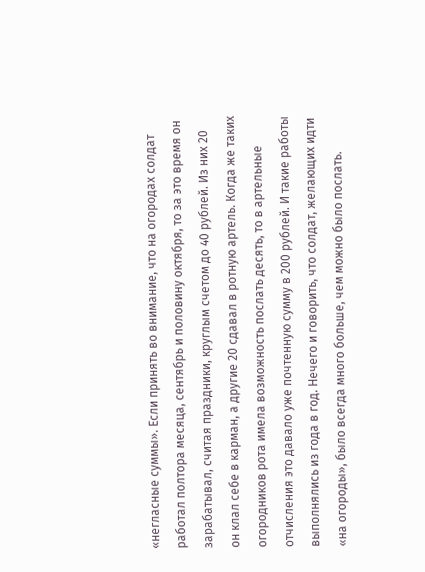«негласные суммы». Если принять во внимание, что на огородах солдат работал полтора месяца, сентябрь и половину октября, то за это время он зарабатывал, считая праздники, круглым счетом до 40 рублей. Из них 20 он клал себе в карман, а другие 20 сдавал в ротную артель. Когда же таких огородников рота имела возможность послать десять, то в артельные отчисления это давало уже почтенную сумму в 200 рублей. И такие работы выполнялись из года в год. Нечего и говорить, что солдат, желающих идти «на огороды», было всегда много больше, чем можно было послать.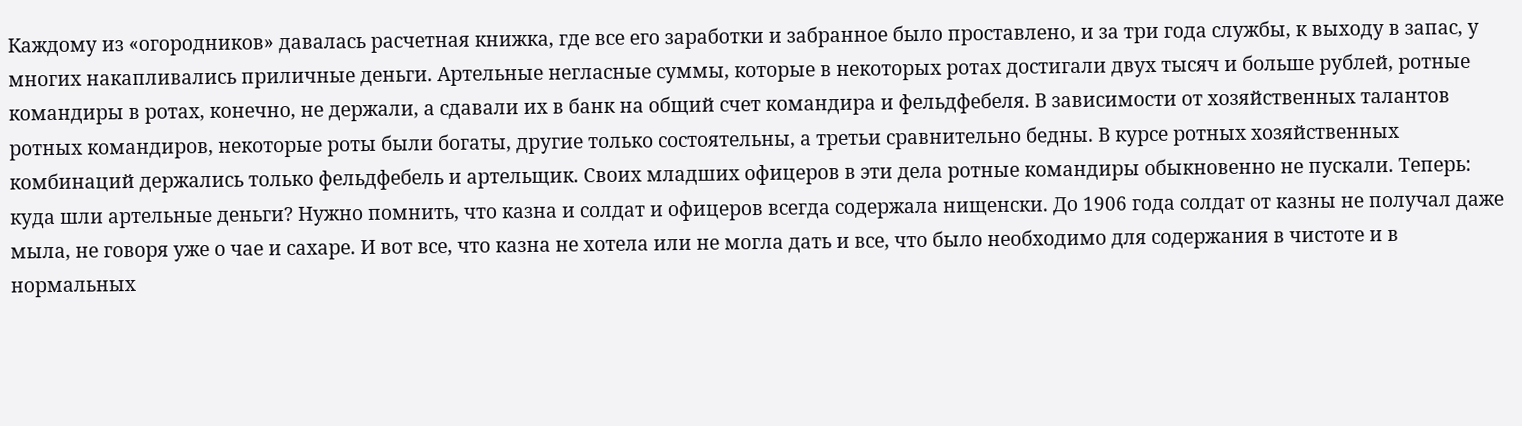Каждому из «огородников» давалась расчетная книжка, где все его заработки и забранное было проставлено, и за три года службы, к выходу в запас, у многих накапливались приличные деньги. Артельные негласные суммы, которые в некоторых ротах достигали двух тысяч и больше рублей, ротные командиры в ротах, конечно, не держали, а сдавали их в банк на общий счет командира и фельдфебеля. В зависимости от хозяйственных талантов ротных командиров, некоторые роты были богаты, другие только состоятельны, а третьи сравнительно бедны. В курсе ротных хозяйственных комбинаций держались только фельдфебель и артельщик. Своих младших офицеров в эти дела ротные командиры обыкновенно не пускали. Теперь: куда шли артельные деньги? Нужно помнить, что казна и солдат и офицеров всегда содержала нищенски. До 1906 года солдат от казны не получал даже мыла, не говоря уже о чае и сахаре. И вот все, что казна не хотела или не могла дать и все, что было необходимо для содержания в чистоте и в нормальных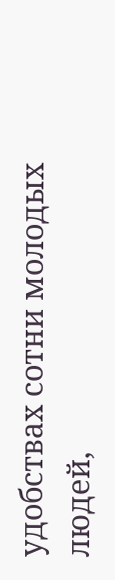удобствах сотни молодых людей,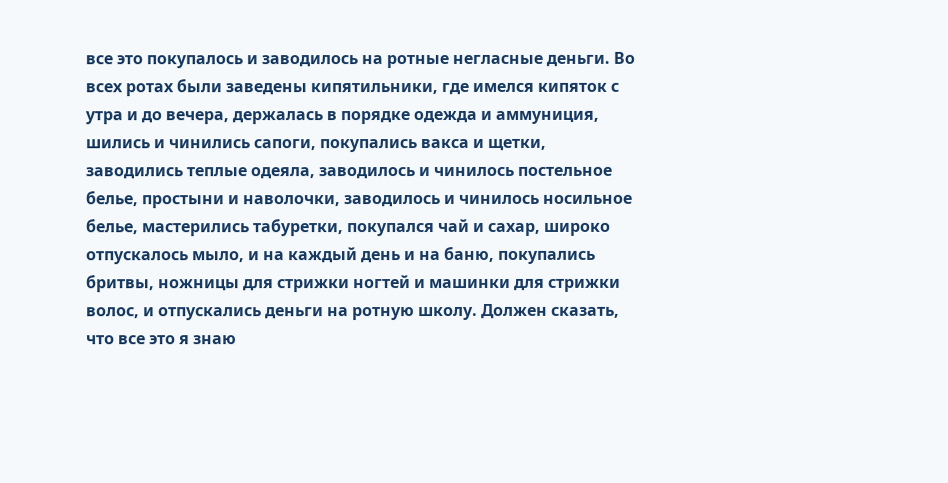все это покупалось и заводилось на ротные негласные деньги. Во всех ротах были заведены кипятильники, где имелся кипяток с утра и до вечера, держалась в порядке одежда и аммуниция, шились и чинились сапоги, покупались вакса и щетки, заводились теплые одеяла, заводилось и чинилось постельное белье, простыни и наволочки, заводилось и чинилось носильное белье, мастерились табуретки, покупался чай и сахар, широко отпускалось мыло, и на каждый день и на баню, покупались бритвы, ножницы для стрижки ногтей и машинки для стрижки волос, и отпускались деньги на ротную школу. Должен сказать, что все это я знаю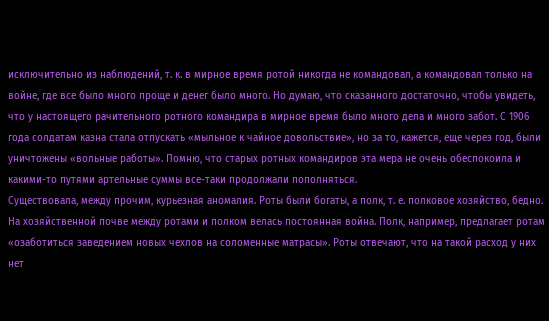исключительно из наблюдений, т. к. в мирное время ротой никогда не командовал, а командовал только на войне, где все было много проще и денег было много. Но думаю, что сказанного достаточно, чтобы увидеть, что у настоящего рачительного ротного командира в мирное время было много дела и много забот. С 1906 года солдатам казна стала отпускать «мыльное к чайное довольствие», но за то, кажется, еще через год, были уничтожены «вольные работы». Помню, что старых ротных командиров эта мера не очень обеспокоила и какими-то путями артельные суммы все-таки продолжали пополняться.
Существовала, между прочим, курьезная аномалия. Роты были богаты, а полк, т. е. полковое хозяйство, бедно. На хозяйственной почве между ротами и полком велась постоянная война. Полк, например, предлагает ротам «озаботиться заведением новых чехлов на соломенные матрасы». Роты отвечают, что на такой расход у них нет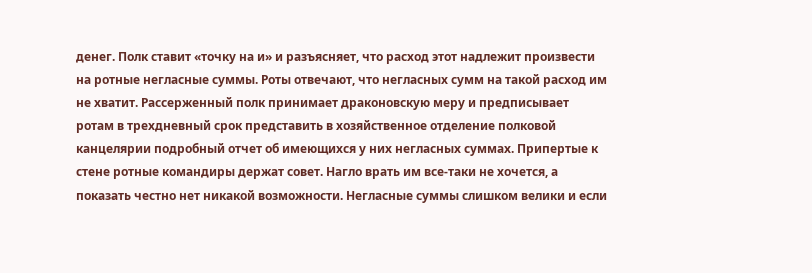денег. Полк ставит «точку на и» и разъясняет, что расход этот надлежит произвести на ротные негласные суммы. Роты отвечают, что негласных сумм на такой расход им не хватит. Рассерженный полк принимает драконовскую меру и предписывает ротам в трехдневный срок представить в хозяйственное отделение полковой канцелярии подробный отчет об имеющихся у них негласных суммах. Припертые к стене ротные командиры держат совет. Нагло врать им все-таки не хочется, а показать честно нет никакой возможности. Негласные суммы слишком велики и если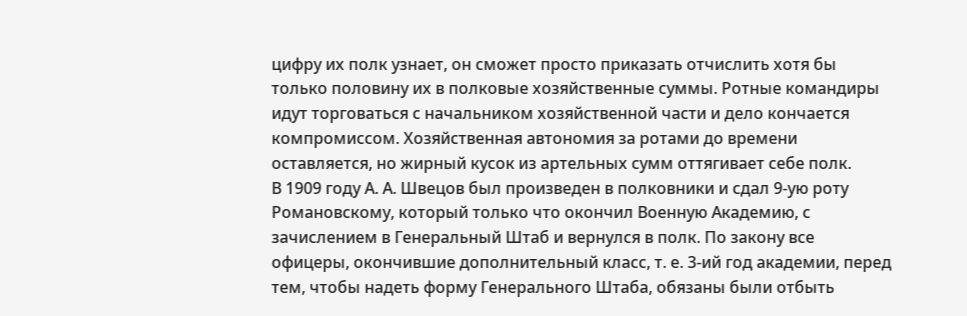цифру их полк узнает, он сможет просто приказать отчислить хотя бы только половину их в полковые хозяйственные суммы. Ротные командиры идут торговаться с начальником хозяйственной части и дело кончается компромиссом. Хозяйственная автономия за ротами до времени оставляется, но жирный кусок из артельных сумм оттягивает себе полк.
В 1909 году А. А. Швецов был произведен в полковники и сдал 9-ую роту Романовскому, который только что окончил Военную Академию, с зачислением в Генеральный Штаб и вернулся в полк. По закону все офицеры, окончившие дополнительный класс, т. е. 3-ий год академии, перед тем, чтобы надеть форму Генерального Штаба, обязаны были отбыть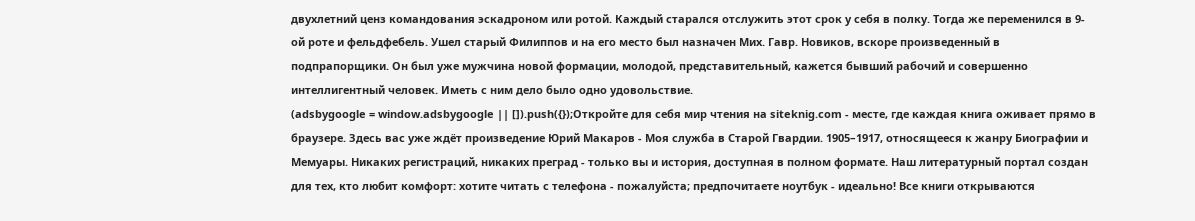двухлетний ценз командования эскадроном или ротой. Каждый старался отслужить этот срок у себя в полку. Тогда же переменился в 9-ой роте и фельдфебель. Ушел старый Филиппов и на его место был назначен Мих. Гавр. Новиков, вскоре произведенный в подпрапорщики. Он был уже мужчина новой формации, молодой, представительный, кажется бывший рабочий и совершенно интеллигентный человек. Иметь с ним дело было одно удовольствие.
(adsbygoogle = window.adsbygoogle || []).push({});Откройте для себя мир чтения на siteknig.com - месте, где каждая книга оживает прямо в браузере. Здесь вас уже ждёт произведение Юрий Макаров - Моя служба в Старой Гвардии. 1905–1917, относящееся к жанру Биографии и Мемуары. Никаких регистраций, никаких преград - только вы и история, доступная в полном формате. Наш литературный портал создан для тех, кто любит комфорт: хотите читать с телефона - пожалуйста; предпочитаете ноутбук - идеально! Все книги открываются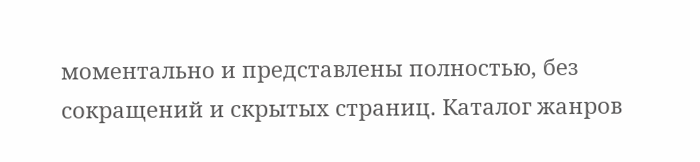моментально и представлены полностью, без сокращений и скрытых страниц. Каталог жанров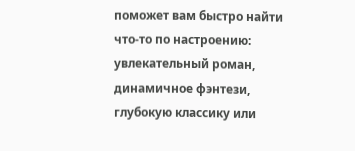поможет вам быстро найти что-то по настроению: увлекательный роман, динамичное фэнтези, глубокую классику или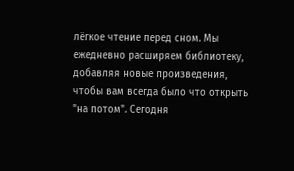лёгкое чтение перед сном. Мы ежедневно расширяем библиотеку, добавляя новые произведения, чтобы вам всегда было что открыть "на потом". Сегодня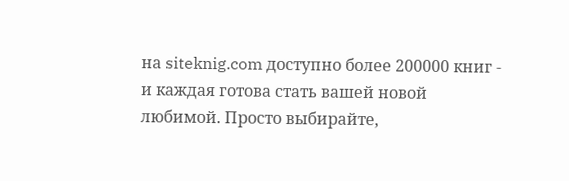на siteknig.com доступно более 200000 книг - и каждая готова стать вашей новой любимой. Просто выбирайте,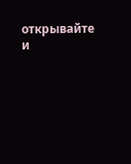открывайте и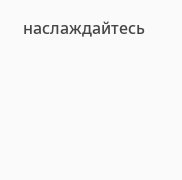наслаждайтесь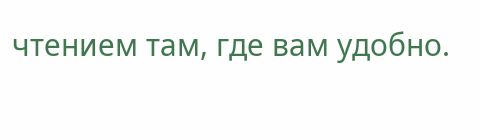чтением там, где вам удобно.